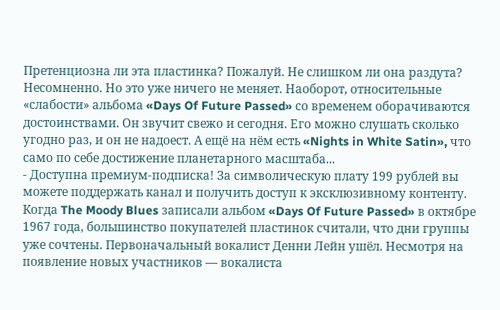Претенциозна ли эта пластинка? Пожалуй. Не слишком ли она раздута? Несомненно. Но это уже ничего не меняет. Наоборот, относительные «слабости» альбома «Days Of Future Passed» со временем оборачиваются достоинствами. Он звучит свежо и сегодня. Его можно слушать сколько угодно раз, и он не надоест. А ещё на нём есть «Nights in White Satin», что само по себе достижение планетарного масштаба...
- Доступна премиум-подписка! За символическую плату 199 рублей вы можете поддержать канал и получить доступ к эксклюзивному контенту.
Когда The Moody Blues записали альбом «Days Of Future Passed» в октябре 1967 года, большинство покупателей пластинок считали, что дни группы уже сочтены. Первоначальный вокалист Денни Лейн ушёл. Несмотря на появление новых участников — вокалиста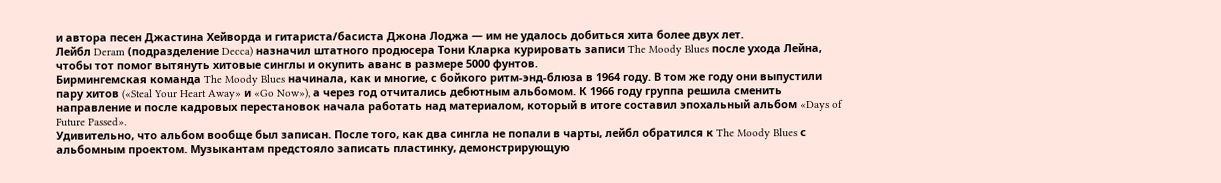и автора песен Джастина Хейворда и гитариста/басиста Джона Лоджа — им не удалось добиться хита более двух лет.
Лейбл Deram (подразделение Decca) назначил штатного продюсера Тони Кларка курировать записи The Moody Blues после ухода Лейна, чтобы тот помог вытянуть хитовые синглы и окупить аванс в размере 5000 фунтов.
Бирмингемская команда The Moody Blues начинала, как и многие, с бойкого ритм-энд-блюза в 1964 году. В том же году они выпустили пару хитов («Steal Your Heart Away» и «Go Now»), а через год отчитались дебютным альбомом. К 1966 году группа решила сменить направление и после кадровых перестановок начала работать над материалом, который в итоге составил эпохальный альбом «Days of Future Passed».
Удивительно, что альбом вообще был записан. После того, как два сингла не попали в чарты, лейбл обратился к The Moody Blues с альбомным проектом. Музыкантам предстояло записать пластинку, демонстрирующую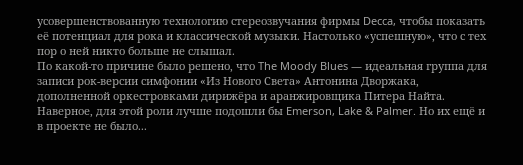усовершенствованную технологию стереозвучания фирмы Decca, чтобы показать её потенциал для рока и классической музыки. Настолько «успешную», что с тех пор о ней никто больше не слышал.
По какой-то причине было решено, что The Moody Blues — идеальная группа для записи рок-версии симфонии «Из Нового Света» Антонина Дворжака, дополненной оркестровками дирижёра и аранжировщика Питера Найта. Наверное, для этой роли лучше подошли бы Emerson, Lake & Palmer. Но их ещё и в проекте не было...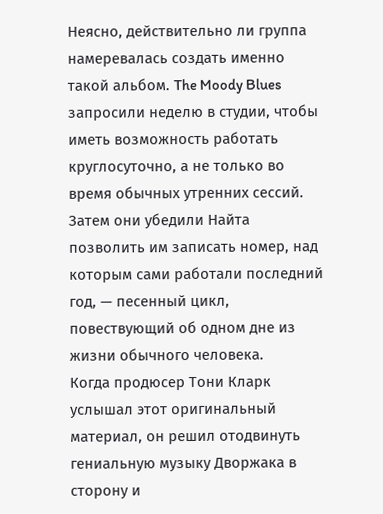Неясно, действительно ли группа намеревалась создать именно такой альбом. The Moody Blues запросили неделю в студии, чтобы иметь возможность работать круглосуточно, а не только во время обычных утренних сессий. Затем они убедили Найта позволить им записать номер, над которым сами работали последний год, — песенный цикл, повествующий об одном дне из жизни обычного человека.
Когда продюсер Тони Кларк услышал этот оригинальный материал, он решил отодвинуть гениальную музыку Дворжака в сторону и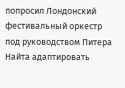попросил Лондонский фестивальный оркестр под руководством Питера Найта адаптировать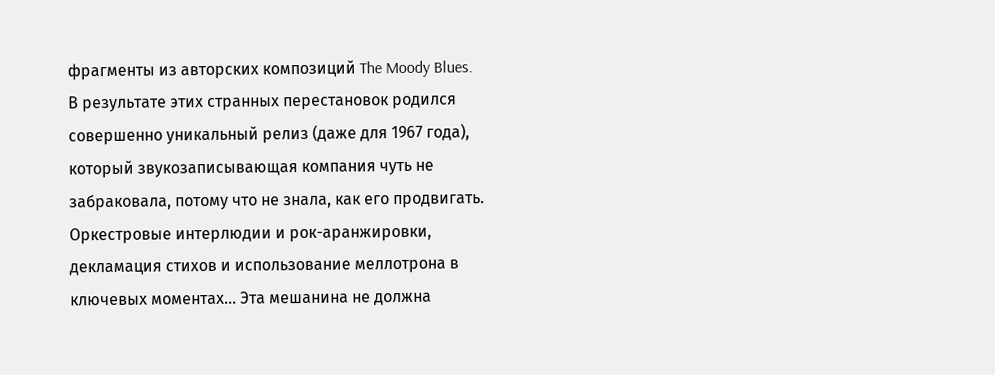фрагменты из авторских композиций The Moody Blues.
В результате этих странных перестановок родился совершенно уникальный релиз (даже для 1967 года), который звукозаписывающая компания чуть не забраковала, потому что не знала, как его продвигать.
Оркестровые интерлюдии и рок-аранжировки, декламация стихов и использование меллотрона в ключевых моментах... Эта мешанина не должна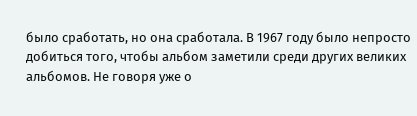было сработать, но она сработала. В 1967 году было непросто добиться того, чтобы альбом заметили среди других великих альбомов. Не говоря уже о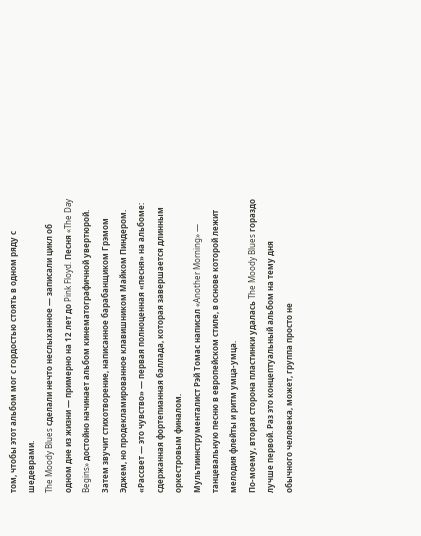том, чтобы этот альбом мог с гордостью стоять в одном ряду с шедеврами.
The Moody Blues сделали нечто неслыханное — записали цикл об одном дне из жизни — примерно на 12 лет до Pink Floyd. Песня «The Day Begins» достойно начинает альбом кинематографичной увертюрой. Затем звучит стихотворение, написанное барабанщиком Грэмом Эджем, но продекламированное клавишником Майком Пиндером. «Рассвет — это чувство» — первая полноценная «песня» на альбоме: сдержанная фортепианная баллада, которая завершается длинным оркестровым финалом.
Мультиинструменталист Рэй Томас написал «Another Morning» — танцевальную песню в европейском стиле, в основе которой лежит мелодия флейты и ритм умца-умца.
По-моему, вторая сторона пластинки удалась The Moody Blues гораздо лучше первой. Раз это концептуальный альбом на тему дня обычного человека, может, группа просто не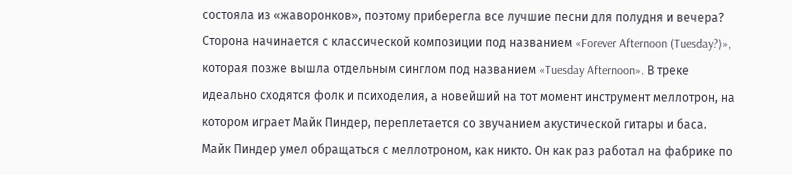состояла из «жаворонков», поэтому приберегла все лучшие песни для полудня и вечера?
Сторона начинается с классической композиции под названием «Forever Afternoon (Tuesday?)», которая позже вышла отдельным синглом под названием «Tuesday Afternoon». В треке идеально сходятся фолк и психоделия, а новейший на тот момент инструмент меллотрон, на котором играет Майк Пиндер, переплетается со звучанием акустической гитары и баса.
Майк Пиндер умел обращаться с меллотроном, как никто. Он как раз работал на фабрике по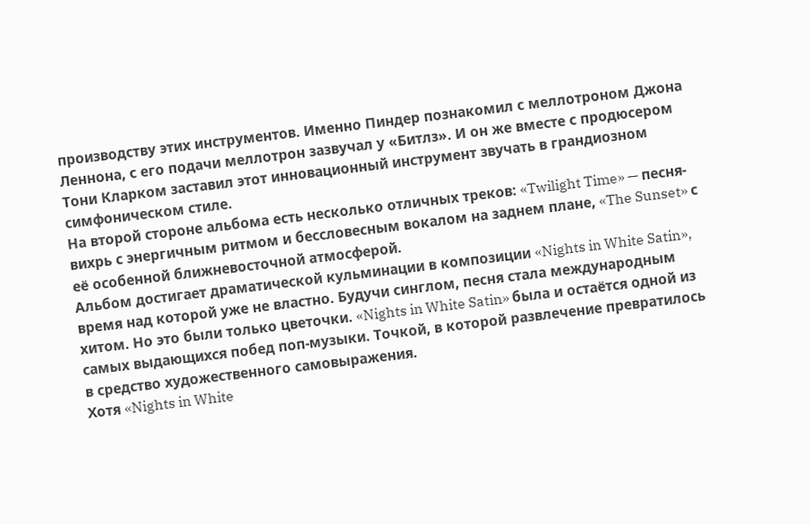производству этих инструментов. Именно Пиндер познакомил с меллотроном Джона Леннона, с его подачи меллотрон зазвучал у «Битлз». И он же вместе с продюсером Тони Кларком заставил этот инновационный инструмент звучать в грандиозном симфоническом стиле.
На второй стороне альбома есть несколько отличных треков: «Twilight Time» — песня-вихрь с энергичным ритмом и бессловесным вокалом на заднем плане, «The Sunset» с её особенной ближневосточной атмосферой.
Альбом достигает драматической кульминации в композиции «Nights in White Satin», время над которой уже не властно. Будучи синглом, песня стала международным хитом. Но это были только цветочки. «Nights in White Satin» была и остаётся одной из самых выдающихся побед поп-музыки. Точкой, в которой развлечение превратилось в средство художественного самовыражения.
Хотя «Nights in White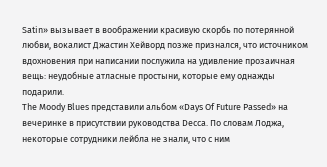Satin» вызывает в воображении красивую скорбь по потерянной любви, вокалист Джастин Хейворд позже признался, что источником вдохновения при написании послужила на удивление прозаичная вещь: неудобные атласные простыни, которые ему однажды подарили.
The Moody Blues представили альбом «Days Of Future Passed» на вечеринке в присутствии руководства Decca. По словам Лоджа, некоторые сотрудники лейбла не знали, что с ним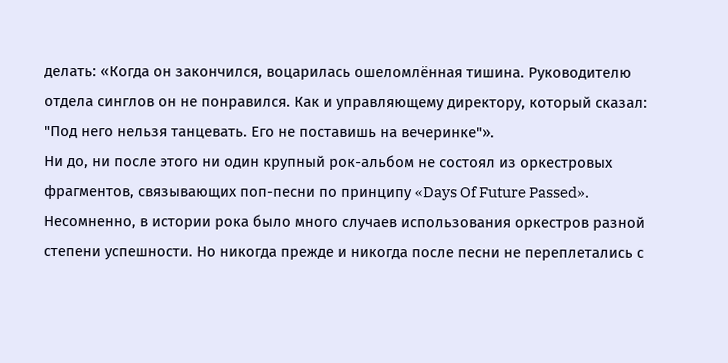делать: «Когда он закончился, воцарилась ошеломлённая тишина. Руководителю отдела синглов он не понравился. Как и управляющему директору, который сказал: "Под него нельзя танцевать. Его не поставишь на вечеринке"».
Ни до, ни после этого ни один крупный рок-альбом не состоял из оркестровых фрагментов, связывающих поп-песни по принципу «Days Of Future Passed». Несомненно, в истории рока было много случаев использования оркестров разной степени успешности. Но никогда прежде и никогда после песни не переплетались с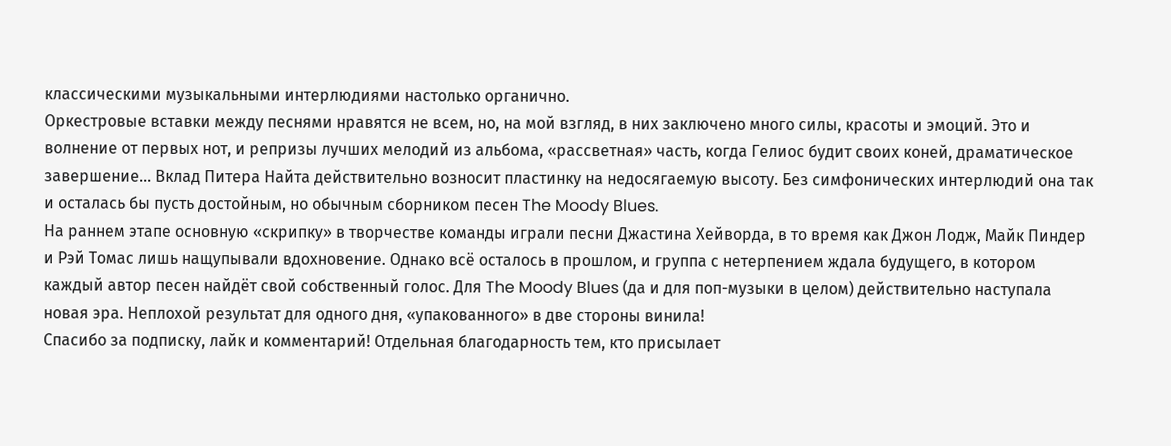классическими музыкальными интерлюдиями настолько органично.
Оркестровые вставки между песнями нравятся не всем, но, на мой взгляд, в них заключено много силы, красоты и эмоций. Это и волнение от первых нот, и репризы лучших мелодий из альбома, «рассветная» часть, когда Гелиос будит своих коней, драматическое завершение... Вклад Питера Найта действительно возносит пластинку на недосягаемую высоту. Без симфонических интерлюдий она так и осталась бы пусть достойным, но обычным сборником песен The Moody Blues.
На раннем этапе основную «скрипку» в творчестве команды играли песни Джастина Хейворда, в то время как Джон Лодж, Майк Пиндер и Рэй Томас лишь нащупывали вдохновение. Однако всё осталось в прошлом, и группа с нетерпением ждала будущего, в котором каждый автор песен найдёт свой собственный голос. Для The Moody Blues (да и для поп-музыки в целом) действительно наступала новая эра. Неплохой результат для одного дня, «упакованного» в две стороны винила!
Спасибо за подписку, лайк и комментарий! Отдельная благодарность тем, кто присылает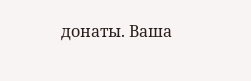донаты. Ваша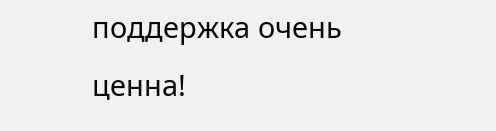поддержка очень ценна!